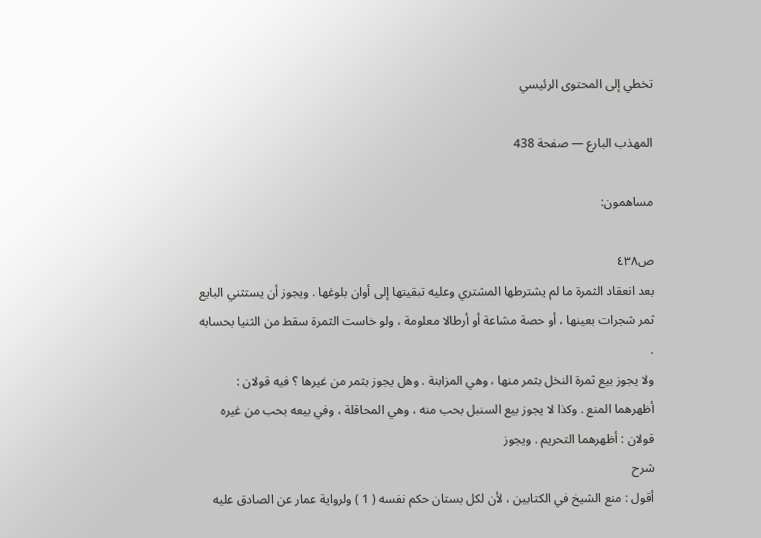تخطي إلى المحتوى الرئيسي

المهذب البارع — صفحة 438

مساهمون:

ص٤٣٨
بعد انعقاد الثمرة ما لم يشترطها المشتري وعليه تبقيتها إلى أوان بلوغها . ويجوز أن يستثني البايع ثمر شجرات بعينها ، أو حصة مشاعة أو أرطالا معلومة ، ولو خاست الثمرة سقط من الثنيا بحسابه .
ولا يجوز بيع ثمرة النخل بثمر منها ، وهي المزابنة . وهل يجوز بثمر من غيرها ؟ فيه قولان : أظهرهما المنع . وكذا لا يجوز بيع السنبل بحب منه ، وهي المحاقلة ، وفي بيعه بحب من غيره قولان : أظهرهما التحريم . ويجوز
شرح
أقول : منع الشيخ في الكتابين ، لأن لكل بستان حكم نفسه ( 1 ) ولرواية عمار عن الصادق عليه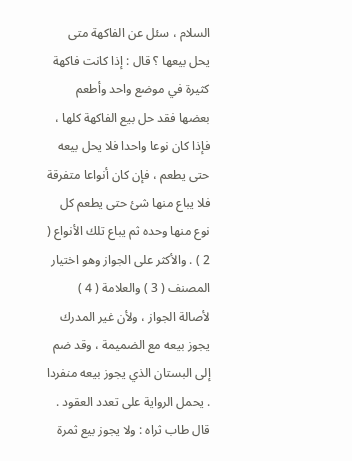السلام ، سئل عن الفاكهة متى يحل بيعها ؟ قال : إذا كانت فاكهة كثيرة في موضع واحد وأطعم بعضها فقد حل بيع الفاكهة كلها ، فإذا كان نوعا واحدا فلا يحل بيعه حتى يطعم ، فإن كان أنواعا متفرقة فلا يباع منها شئ حتى يطعم كل نوع منها وحده ثم يباع تلك الأنواع ( 2 ) . والأكثر على الجواز وهو اختيار المصنف ( 3 ) والعلامة ( 4 ) لأصالة الجواز ، ولأن غير المدرك يجوز بيعه مع الضميمة ، وقد ضم إلى البستان الذي يجوز بيعه منفردا . يحمل الرواية على تعدد العقود . قال طاب ثراه : ولا يجوز بيع ثمرة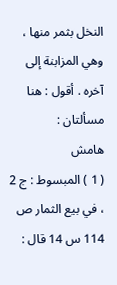النخل بثمر منها ، وهي المزابنة إلى آخره . أقول : هنا مسألتان :
هامش
( 1 ) المبسوط : ج 2 ، في بيع الثمار ص 114 س 14 قال :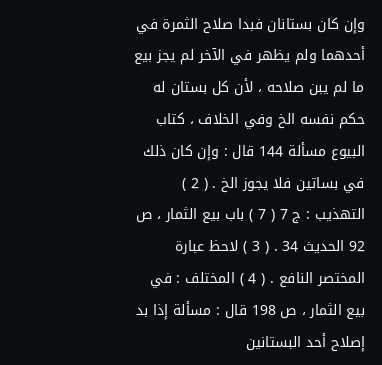وإن كان بستانان فبدا صلاح الثمرة في أحدهما ولم يظهر في الآخر لم يجز بيع ما لم يبن صلاحه ، لأن كل بستان له حكم نفسه الخ وفي الخلاف ، كتاب البيوع مسألة 144 قال : وإن كان ذلك في بساتين فلا يجوز الخ . ( 2 ) التهذيب : ج 7 ( 7 ) باب بيع الثمار ، ص 92 الحديث 34 . ( 3 ) لاحظ عبارة المختصر النافع . ( 4 ) المختلف : في بيع الثمار ، ص 198 قال : مسألة إذا بد إصلاح أحد البستانين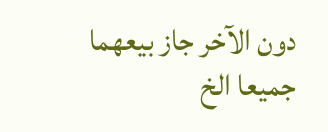دون الآخر جاز بيعهما جميعا الخ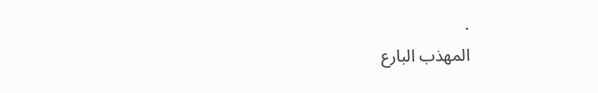.
المهذب البارع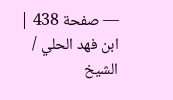— صفحة 438 | ابن فهد الحلي / الشيخ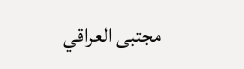مجتبى العراقي